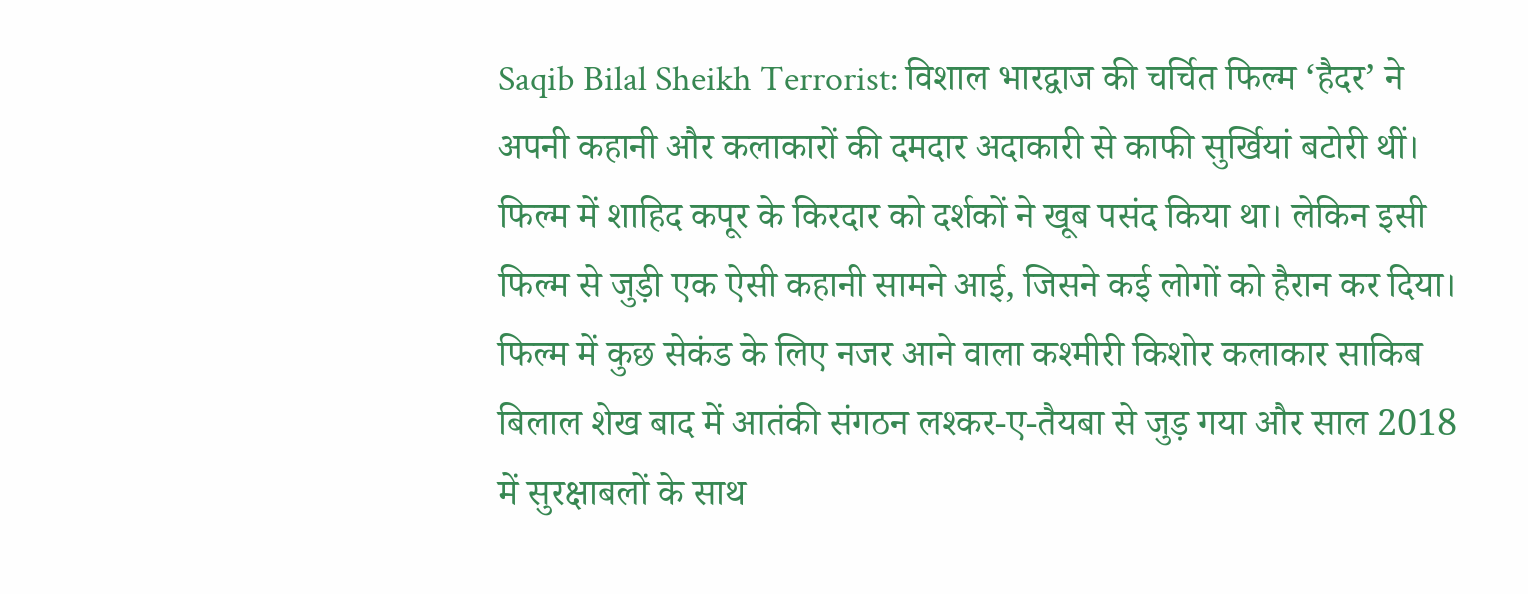Saqib Bilal Sheikh Terrorist: विशाल भारद्वाज की चर्चित फिल्म ‘हैदर’ ने अपनी कहानी और कलाकारों की दमदार अदाकारी से काफी सुर्खियां बटोरी थीं। फिल्म में शाहिद कपूर के किरदार को दर्शकों ने खूब पसंद किया था। लेकिन इसी फिल्म से जुड़ी एक ऐसी कहानी सामने आई, जिसने कई लोगों को हैरान कर दिया। फिल्म में कुछ सेकंड के लिए नजर आने वाला कश्मीरी किशोर कलाकार साकिब बिलाल शेख बाद में आतंकी संगठन लश्कर-ए-तैयबा से जुड़ गया और साल 2018 में सुरक्षाबलों के साथ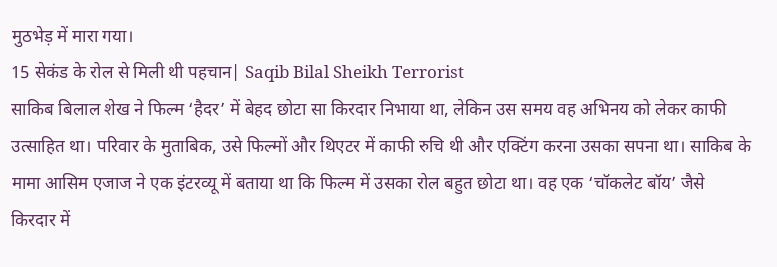मुठभेड़ में मारा गया।
15 सेकंड के रोल से मिली थी पहचान| Saqib Bilal Sheikh Terrorist
साकिब बिलाल शेख ने फिल्म ‘हैदर’ में बेहद छोटा सा किरदार निभाया था, लेकिन उस समय वह अभिनय को लेकर काफी उत्साहित था। परिवार के मुताबिक, उसे फिल्मों और थिएटर में काफी रुचि थी और एक्टिंग करना उसका सपना था। साकिब के मामा आसिम एजाज ने एक इंटरव्यू में बताया था कि फिल्म में उसका रोल बहुत छोटा था। वह एक ‘चॉकलेट बॉय’ जैसे किरदार में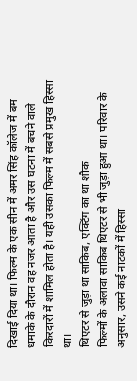दिखाई दिया था। फिल्म के एक सीन में अमर सिंह कॉलेज में बम धमाके के दौरान वह नजर आता है और उस घटना में बचने वाले किरदारों में शामिल होता है। यही उसका फिल्म में सबसे प्रमुख हिस्सा था।
थिएटर से जुड़ा था साकिब, एक्टिंग का था शौक
फिल्मों के अलावा साकिब थिएटर से भी जुड़ा हुआ था। परिवार के अनुसार, उसने कई नाटकों में हिस्सा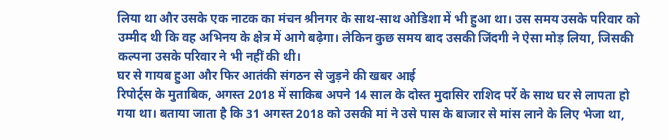लिया था और उसके एक नाटक का मंचन श्रीनगर के साथ-साथ ओडिशा में भी हुआ था। उस समय उसके परिवार को उम्मीद थी कि वह अभिनय के क्षेत्र में आगे बढ़ेगा। लेकिन कुछ समय बाद उसकी जिंदगी ने ऐसा मोड़ लिया, जिसकी कल्पना उसके परिवार ने भी नहीं की थी।
घर से गायब हुआ और फिर आतंकी संगठन से जुड़ने की खबर आई
रिपोर्ट्स के मुताबिक, अगस्त 2018 में साकिब अपने 14 साल के दोस्त मुदासिर राशिद पर्रे के साथ घर से लापता हो गया था। बताया जाता है कि 31 अगस्त 2018 को उसकी मां ने उसे पास के बाजार से मांस लाने के लिए भेजा था,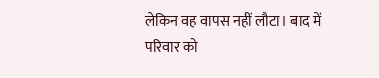लेकिन वह वापस नहीं लौटा। बाद में परिवार को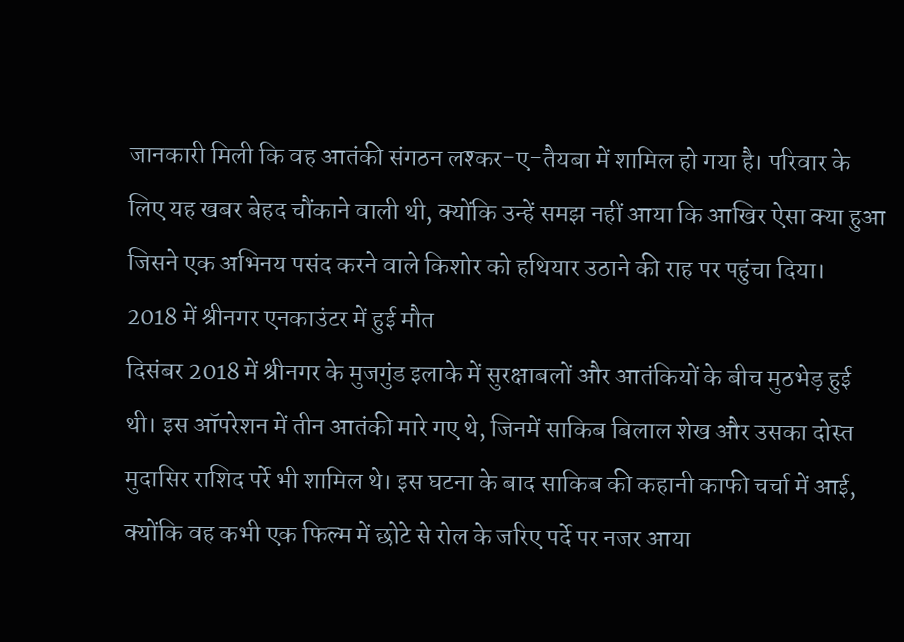जानकारी मिली कि वह आतंकी संगठन लश्कर-ए-तैयबा में शामिल हो गया है। परिवार के लिए यह खबर बेहद चौंकाने वाली थी, क्योंकि उन्हें समझ नहीं आया कि आखिर ऐसा क्या हुआ जिसने एक अभिनय पसंद करने वाले किशोर को हथियार उठाने की राह पर पहुंचा दिया।
2018 में श्रीनगर एनकाउंटर में हुई मौत
दिसंबर 2018 में श्रीनगर के मुजगुंड इलाके में सुरक्षाबलों और आतंकियों के बीच मुठभेड़ हुई थी। इस ऑपरेशन में तीन आतंकी मारे गए थे, जिनमें साकिब बिलाल शेख और उसका दोस्त मुदासिर राशिद पर्रे भी शामिल थे। इस घटना के बाद साकिब की कहानी काफी चर्चा में आई, क्योंकि वह कभी एक फिल्म में छोटे से रोल के जरिए पर्दे पर नजर आया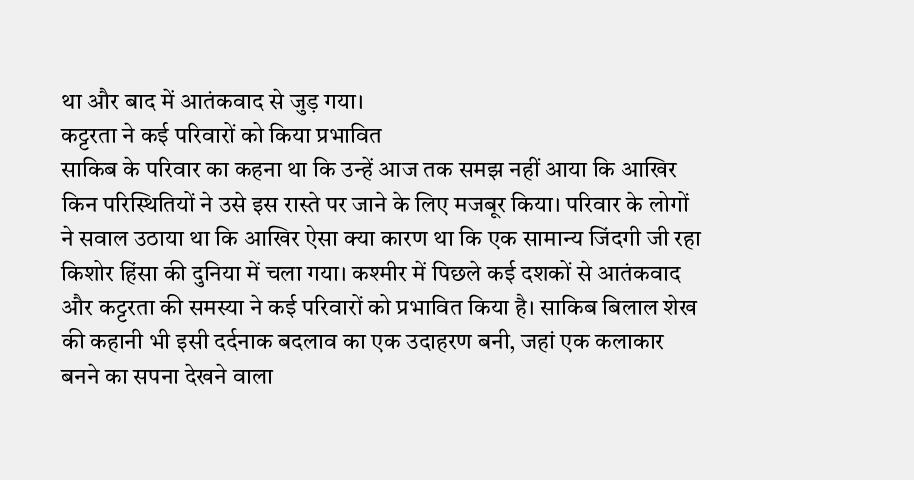था और बाद में आतंकवाद से जुड़ गया।
कट्टरता ने कई परिवारों को किया प्रभावित
साकिब के परिवार का कहना था कि उन्हें आज तक समझ नहीं आया कि आखिर किन परिस्थितियों ने उसे इस रास्ते पर जाने के लिए मजबूर किया। परिवार के लोगों ने सवाल उठाया था कि आखिर ऐसा क्या कारण था कि एक सामान्य जिंदगी जी रहा किशोर हिंसा की दुनिया में चला गया। कश्मीर में पिछले कई दशकों से आतंकवाद और कट्टरता की समस्या ने कई परिवारों को प्रभावित किया है। साकिब बिलाल शेख की कहानी भी इसी दर्दनाक बदलाव का एक उदाहरण बनी, जहां एक कलाकार बनने का सपना देखने वाला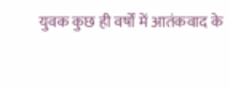युवक कुछ ही वर्षों में आतंकवाद के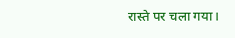रास्ते पर चला गया।